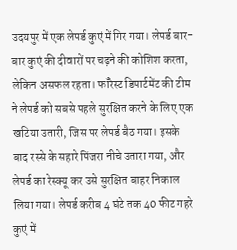उदयपुर में एक लेपर्ड कुएं में गिर गया। लेपर्ड बार-बार कुएं की दीवारों पर चढ़ने की कोशिश करता, लेकिन असफल रहता। फॉरेस्ट डिपार्टमेंट की टीम ने लेपर्ड को सबसे पहले सुरक्षित करने के लिए एक खटिया उतारी, जिस पर लेपर्ड बैठ गया। इसके बाद रस्से के सहारे पिंजरा नीचे उतारा गया, और लेपर्ड का रेस्क्यू कर उसे सुरक्षित बाहर निकाल लिया गया। लेपर्ड करीब 4 घंटे तक 40 फीट गहरे कुएं में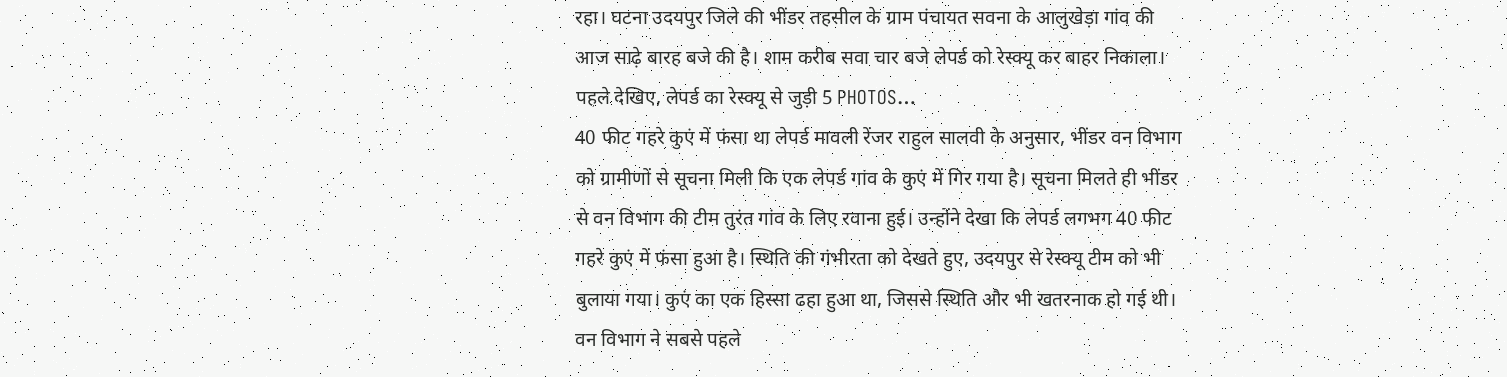रहा। घटना उदयपुर जिले की भींडर तहसील के ग्राम पंचायत सवना के आलुखेड़ा गांव की आज साढ़े बारह बजे की है। शाम करीब सवा चार बजे लेपर्ड को रेस्क्यू कर बाहर निकाला। पहले देखिए, लेपर्ड का रेस्क्यू से जुड़ी 5 PHOTOS…
40 फीट गहरे कुएं में फंसा था लेपर्ड मावली रेंजर राहुल सालवी के अनुसार, भींडर वन विभाग को ग्रामीणों से सूचना मिली कि एक लेपर्ड गांव के कुएं में गिर गया है। सूचना मिलते ही भींडर से वन विभाग की टीम तुरंत गांव के लिए रवाना हुई। उन्होंने देखा कि लेपर्ड लगभग 40 फीट गहरे कुएं में फंसा हुआ है। स्थिति की गंभीरता को देखते हुए, उदयपुर से रेस्क्यू टीम को भी बुलाया गया। कुएं का एक हिस्सा ढहा हुआ था, जिससे स्थिति और भी खतरनाक हो गई थी। वन विभाग ने सबसे पहले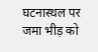घटनास्थल पर जमा भीड़ को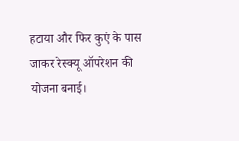हटाया और फिर कुएं के पास जाकर रेस्क्यू ऑपरेशन की योजना बनाई।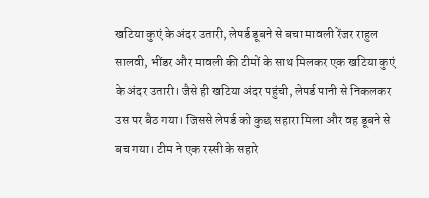खटिया कुएं के अंदर उतारी, लेपर्ड डूबने से बचा मावली रेंजर राहुल सालवी, भींडर और मावली की टीमों के साथ मिलकर एक खटिया कुएं के अंदर उतारी। जैसे ही खटिया अंदर पहुंची, लेपर्ड पानी से निकलकर उस पर बैठ गया। जिससे लेपर्ड को कुछ सहारा मिला और वह डूबने से बच गया। टीम ने एक रस्सी के सहारे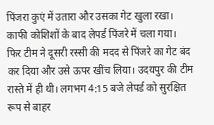पिंजरा कुएं में उतारा और उसका गेट खुला रखा। काफी कोशिशों के बाद लेपर्ड पिंजरे में चला गया। फिर टीम ने दूसरी रस्सी की मदद से पिंजरे का गेट बंद कर दिया और उसे ऊपर खींच लिया। उदयपुर की टीम रास्ते में ही थी। लगभग 4:15 बजे लेपर्ड को सुरक्षित रूप से बाहर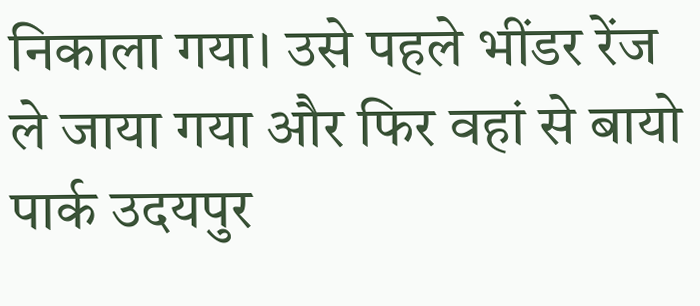निकाला गया। उसे पहले भींडर रेंज ले जाया गया और फिर वहां से बायो पार्क उदयपुर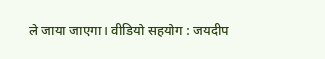ले जाया जाएगा। वीडियो सहयोग : जयदीप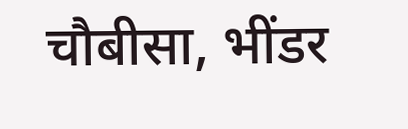चौबीसा, भींडर